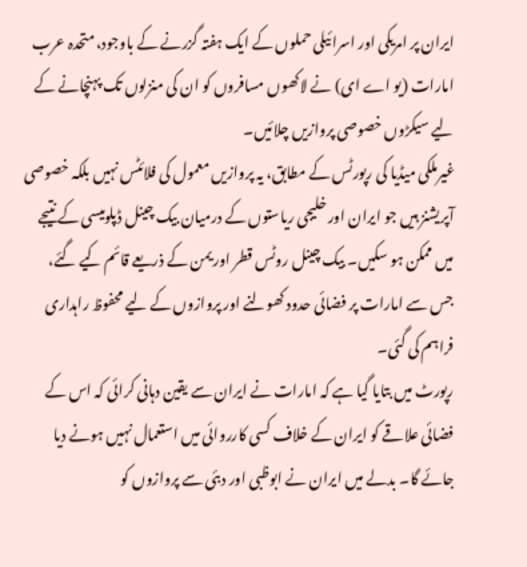ایران پر امریکی اور اسرائیلی حملوں کے ایک ہفتہ گزرنے کے باوجود، متحدہ عرب امارات (یو اے ای) نے لاکھوں مسافروں کو ان کی منزلوں تک پہنچانے کے لیے سیکڑوں خصوصی پروازیں چلائیں۔
غیرملکی میڈیا کی رپورٹس کے مطابق، یہ پروازیں معمول کی فلائٹس نہیں بلکہ خصوصی آپریشنز ہیں جو ایران اور خلیجی ریاستوں کے درمیان بیک چینل ڈپلومیسی کے نتیجے میں ممکن ہو سکیں۔ بیک چینل روٹس قطر اور یمن کے ذریعے قائم کیے گئے، جس سے امارات پر فضائی حدود کھولنے اور پروازوں کے لیے محفوظ راہداری فراہم کی گئی۔
رپورٹ میں بتایا گیا ہے کہ امارات نے ایران سے یقین دہانی کرائی کہ اس کے فضائی علاقے کو ایران کے خلاف کسی کارروائی میں استعمال نہیں ہونے دیا جائے گا۔ بدلے میں ایران نے ابوظبی اور دبئی سے پروازوں کو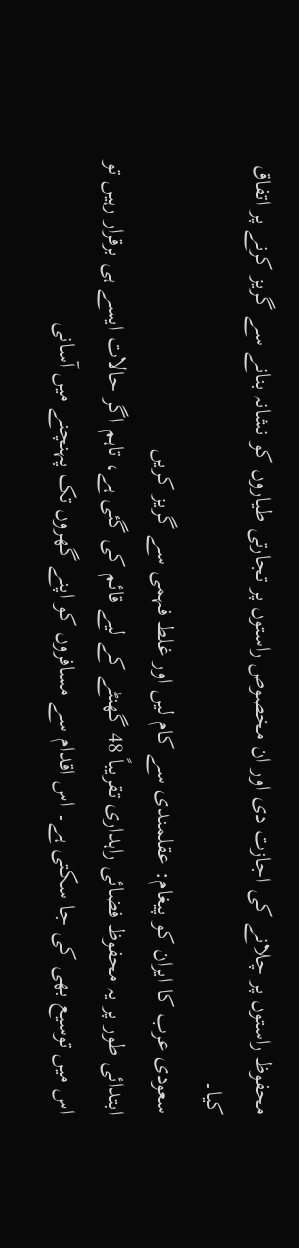محفوظ راستوں پر چلانے کی اجازت دی اور ان مخصوص راستوں پر تجارتی طیاروں کو نشانہ بنانے سے گریز کرنے پر اتفاق کیا۔
سعودی عرب کا ایران کو پیغام: عقلمندی سے کام لیں اور غلط فہمی سے گریز کریں
ابتدائی طور پر یہ محفوظ فضائی راہداری تقریباً 48 گھنٹے کے لیے قائم کی گئی ہے، تاہم اگر حالات ایسے ہی برقرار رہیں تو اس میں توسیع بھی کی جا سکتی ہے۔ اس اقدام سے مسافروں کو اپنے گھروں تک پہنچنے میں آسانی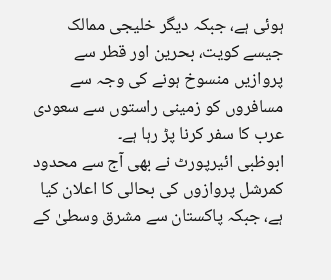ہوئی ہے، جبکہ دیگر خلیجی ممالک جیسے کویت، بحرین اور قطر سے پروازیں منسوخ ہونے کی وجہ سے مسافروں کو زمینی راستوں سے سعودی عرب کا سفر کرنا پڑ رہا ہے۔
ابوظبی ائیرپورٹ نے بھی آج سے محدود کمرشل پروازوں کی بحالی کا اعلان کیا ہے، جبکہ پاکستان سے مشرق وسطیٰ کے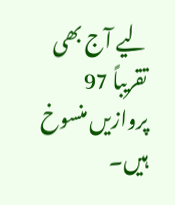لیے آج بھی تقریباً 97 پروازیں منسوخ ہیں۔